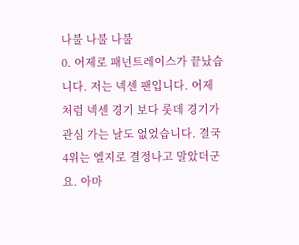나불 나불 나불
0. 어제로 패넌트레이스가 끝났습니다. 저는 넥센 팬입니다. 어제 처럼 넥센 경기 보다 롯데 경기가 관심 가는 날도 없었습니다. 결국 4위는 엘지로 결정나고 말았더군요. 아마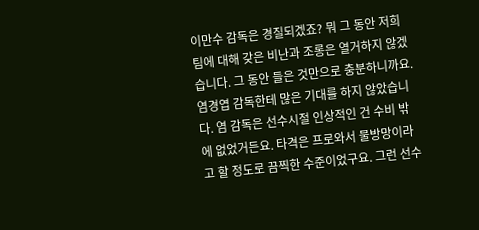이만수 감독은 경질되겠죠? 뭐 그 동안 저희 팀에 대해 갖은 비난과 조롱은 열거하지 않겠습니다. 그 동안 들은 것만으로 충분하니까요. 염경엽 감독한테 많은 기대를 하지 않았습니다. 염 감독은 선수시절 인상적인 건 수비 밖에 없었거든요. 타격은 프로와서 물방망이라고 할 정도로 끔찍한 수준이었구요. 그런 선수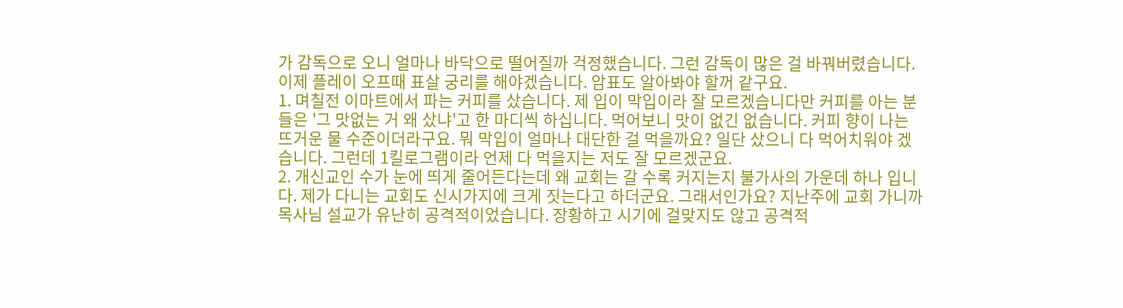가 감독으로 오니 얼마나 바닥으로 떨어질까 걱정했습니다. 그런 감독이 많은 걸 바꿔버렸습니다. 이제 플레이 오프때 표살 궁리를 해야겠습니다. 암표도 알아봐야 할꺼 같구요.
1. 며칠전 이마트에서 파는 커피를 샀습니다. 제 입이 막입이라 잘 모르겠습니다만 커피를 아는 분들은 '그 맛없는 거 왜 샀냐'고 한 마디씩 하십니다. 먹어보니 맛이 없긴 없습니다. 커피 향이 나는 뜨거운 물 수준이더라구요. 뭐 막입이 얼마나 대단한 걸 먹을까요? 일단 샀으니 다 먹어치워야 겠습니다. 그런데 1킬로그램이라 언제 다 먹을지는 저도 잘 모르겠군요.
2. 개신교인 수가 눈에 띄게 줄어든다는데 왜 교회는 갈 수록 커지는지 불가사의 가운데 하나 입니다. 제가 다니는 교회도 신시가지에 크게 짓는다고 하더군요. 그래서인가요? 지난주에 교회 가니까 목사님 설교가 유난히 공격적이었습니다. 장황하고 시기에 걸맞지도 않고 공격적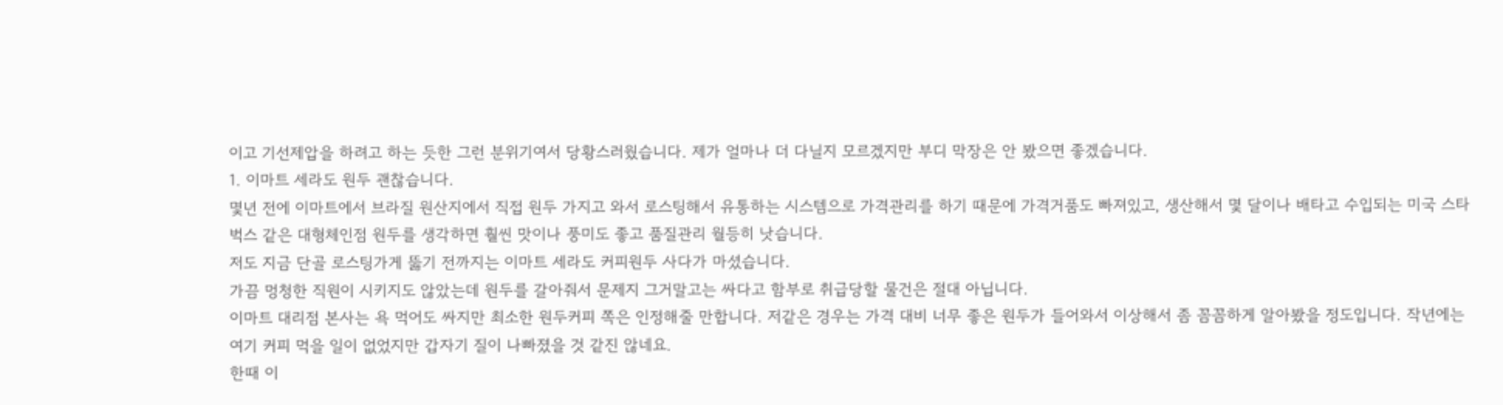이고 기선제압을 하려고 하는 듯한 그런 분위기여서 당황스러웠습니다. 제가 얼마나 더 다닐지 모르겠지만 부디 막장은 안 봤으면 좋겠습니다.
1. 이마트 세라도 원두 괜찮습니다.
몇년 전에 이마트에서 브라질 원산지에서 직접 원두 가지고 와서 로스팅해서 유통하는 시스템으로 가격관리를 하기 때문에 가격거품도 빠져있고, 생산해서 몇 달이나 배타고 수입되는 미국 스타벅스 같은 대형체인점 원두를 생각하면 훨씬 맛이나 풍미도 좋고 품질관리 월등히 낫습니다.
저도 지금 단골 로스팅가게 뚫기 전까지는 이마트 세라도 커피원두 사다가 마셨습니다.
가끔 멍청한 직원이 시키지도 않았는데 원두를 갈아줘서 문제지 그거말고는 싸다고 함부로 취급당할 물건은 절대 아닙니다.
이마트 대리점 본사는 욕 먹어도 싸지만 최소한 원두커피 쪽은 인정해줄 만합니다. 저같은 경우는 가격 대비 너무 좋은 원두가 들어와서 이상해서 좀 꼼꼼하게 알아봤을 정도입니다. 작년에는 여기 커피 먹을 일이 없었지만 갑자기 질이 나빠졌을 것 같진 않네요.
한때 이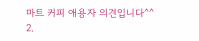마트 커피 애용자 의견입니다^^
2.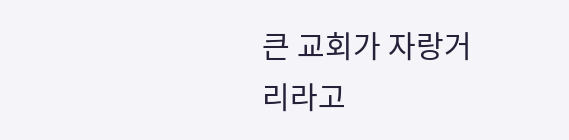큰 교회가 자랑거리라고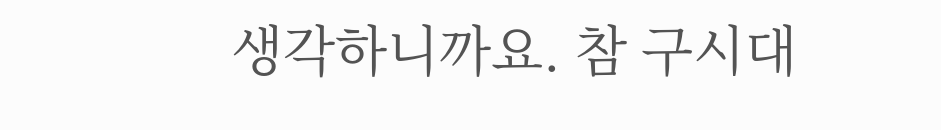생각하니까요. 참 구시대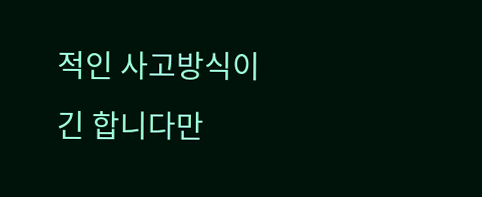적인 사고방식이긴 합니다만